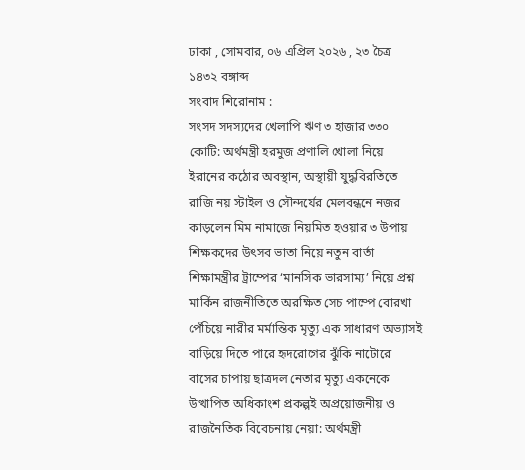ঢাকা , সোমবার, ০৬ এপ্রিল ২০২৬ , ২৩ চৈত্র ১৪৩২ বঙ্গাব্দ
সংবাদ শিরোনাম :
সংসদ সদস্যদের খেলাপি ঋণ ৩ হাজার ৩৩০ কোটি: অর্থমন্ত্রী হরমুজ প্রণালি খোলা নিয়ে ইরানের কঠোর অবস্থান, অস্থায়ী যুদ্ধবিরতিতে রাজি নয় স্টাইল ও সৌন্দর্যের মেলবন্ধনে নজর কাড়লেন মিম নামাজে নিয়মিত হওয়ার ৩ উপায় শিক্ষকদের উৎসব ভাতা নিয়ে নতুন বার্তা শিক্ষামন্ত্রীর ট্রাম্পের ‘মানসিক ভারসাম্য’ নিয়ে প্রশ্ন মার্কিন রাজনীতিতে অরক্ষিত সেচ পাম্পে বোরখা পেঁচিয়ে নারীর মর্মান্তিক মৃত্যু এক সাধারণ অভ্যাসই বাড়িয়ে দিতে পারে হৃদরোগের ঝুঁকি নাটোরে বাসের চাপায় ছাত্রদল নেতার মৃত্যু একনেকে উত্থাপিত অধিকাংশ প্রকল্পই অপ্রয়োজনীয় ও রাজনৈতিক বিবেচনায় নেয়া: অর্থমন্ত্রী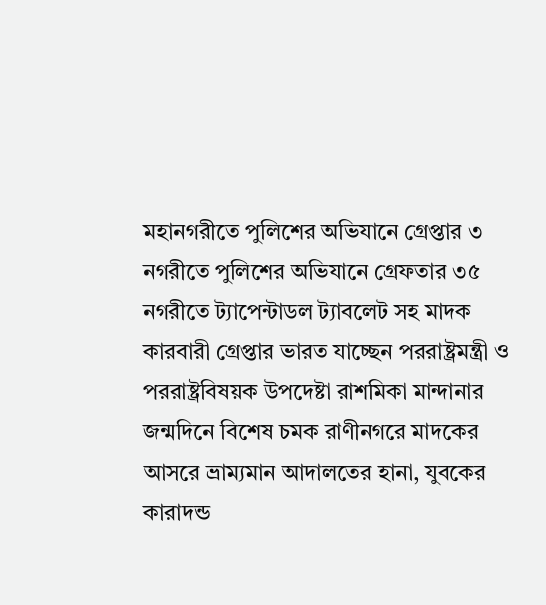মহানগরীতে পুলিশের অভিযানে গ্রেপ্তার ৩ নগরীতে পুলিশের অভিযানে গ্রেফতার ৩৫ নগরীতে ট্যাপেন্টাডল ট্যাবলেট সহ মাদক কারবারী গ্রেপ্তার ভারত যাচ্ছেন পররাষ্ট্রমন্ত্রী ও পররাষ্ট্রবিষয়ক উপদেষ্টা রাশমিকা মান্দানার জন্মদিনে বিশেষ চমক রাণীনগরে মাদকের আসরে ভ্রাম্যমান আদালতের হানা, যুবকের কারাদন্ড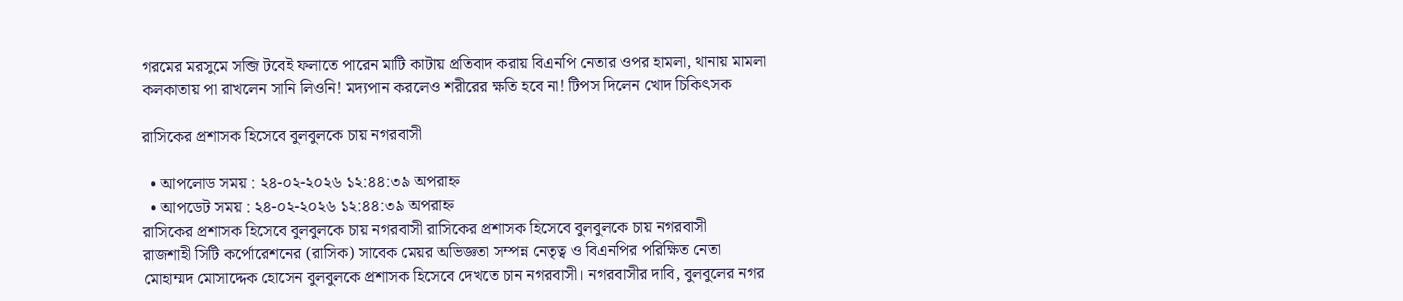গরমের মরসুমে সব্জি টবেই ফলাতে পারেন মাটি কাটায় প্রতিবাদ করায় বিএনপি নেতার ওপর হামলা, থানায় মামলা কলকাতায় পা রাখলেন সানি লিওনি! মদ্যপান করলেও শরীরের ক্ষতি হবে না! টিপস দিলেন খোদ চিকিৎসক

রাসিকের প্রশাসক হিসেবে বুলবুলকে চায় নগরবাসী

  • আপলোড সময় : ২৪-০২-২০২৬ ১২:৪৪:৩৯ অপরাহ্ন
  • আপডেট সময় : ২৪-০২-২০২৬ ১২:৪৪:৩৯ অপরাহ্ন
রাসিকের প্রশাসক হিসেবে বুলবুলকে চায় নগরবাসী রাসিকের প্রশাসক হিসেবে বুলবুলকে চায় নগরবাসী
রাজশাহী সিটি কর্পোরেশনের (রাসিক) সাবেক মেয়র অভিজ্ঞতা সম্পন্ন নেতৃত্ব ও বিএনপির পরিক্ষিত নেতা মোহাম্মদ মোসাদ্দেক হোসেন বুলবুলকে প্রশাসক হিসেবে দেখতে চান নগরবাসী। নগরবাসীর দাবি, বুলবুলের নগর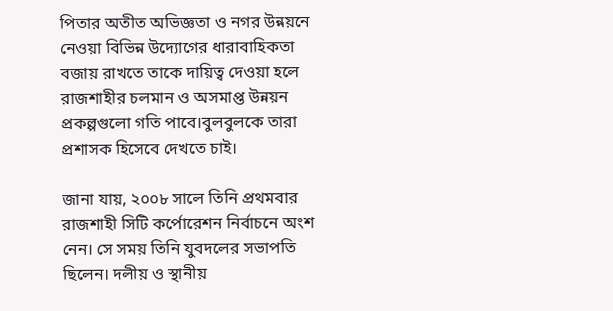পিতার অতীত অভিজ্ঞতা ও নগর উন্নয়নে নেওয়া বিভিন্ন উদ্যোগের ধারাবাহিকতা বজায় রাখতে তাকে দায়িত্ব দেওয়া হলে রাজশাহীর চলমান ও অসমাপ্ত উন্নয়ন প্রকল্পগুলো গতি পাবে।বুলবুলকে তারা প্রশাসক হিসেবে দেখতে চাই।

জানা যায়, ২০০৮ সালে তিনি প্রথমবার রাজশাহী সিটি কর্পোরেশন নির্বাচনে অংশ নেন। সে সময় তিনি যুবদলের সভাপতি ছিলেন। দলীয় ও স্থানীয়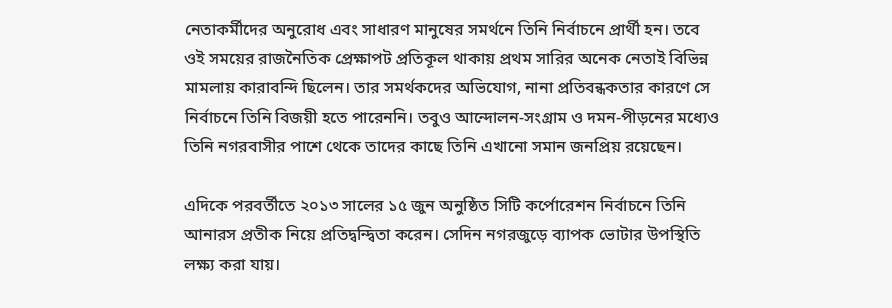নেতাকর্মীদের অনুরোধ এবং সাধারণ মানুষের সমর্থনে তিনি নির্বাচনে প্রার্থী হন। তবে ওই সময়ের রাজনৈতিক প্রেক্ষাপট প্রতিকূল থাকায় প্রথম সারির অনেক নেতাই বিভিন্ন মামলায় কারাবন্দি ছিলেন। তার সমর্থকদের অভিযোগ, নানা প্রতিবন্ধকতার কারণে সে নির্বাচনে তিনি বিজয়ী হতে পারেননি। তবুও আন্দোলন-সংগ্রাম ও দমন-পীড়নের মধ্যেও তিনি নগরবাসীর পাশে থেকে তাদের কাছে তিনি এখানো সমান জনপ্রিয় রয়েছেন।

এদিকে পরবর্তীতে ২০১৩ সালের ১৫ জুন অনুষ্ঠিত সিটি কর্পোরেশন নির্বাচনে তিনি আনারস প্রতীক নিয়ে প্রতিদ্বন্দ্বিতা করেন। সেদিন নগরজুড়ে ব্যাপক ভোটার উপস্থিতি লক্ষ্য করা যায়।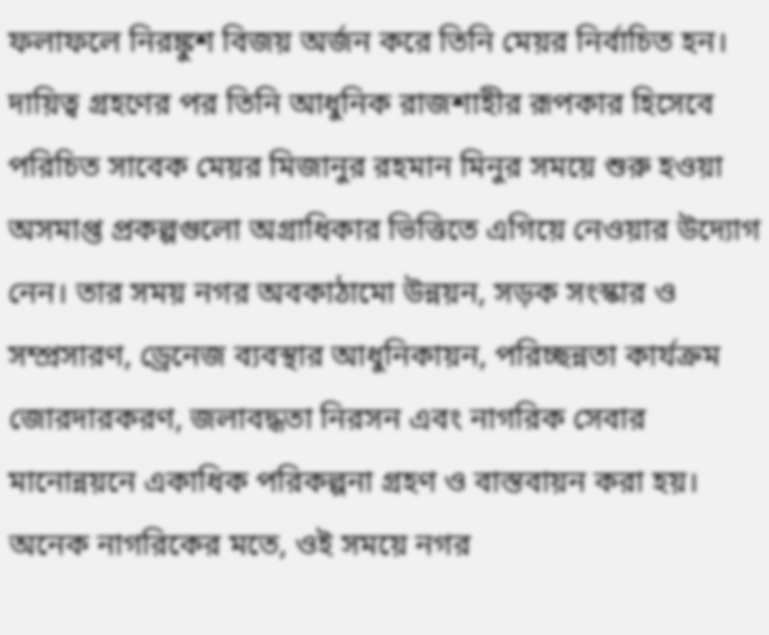ফলাফলে নিরঙ্কুশ বিজয় অর্জন করে তিনি মেয়র নির্বাচিত হন। দায়িত্ব গ্রহণের পর তিনি আধুনিক রাজশাহীর রূপকার হিসেবে পরিচিত সাবেক মেয়র মিজানুর রহমান মিনুর সময়ে শুরু হওয়া অসমাপ্ত প্রকল্পগুলো অগ্রাধিকার ভিত্তিতে এগিয়ে নেওয়ার উদ্যোগ নেন। তার সময় নগর অবকাঠামো উন্নয়ন, সড়ক সংস্কার ও সম্প্রসারণ, ড্রেনেজ ব্যবস্থার আধুনিকায়ন, পরিচ্ছন্নতা কার্যক্রম জোরদারকরণ, জলাবদ্ধতা নিরসন এবং নাগরিক সেবার মানোন্নয়নে একাধিক পরিকল্পনা গ্রহণ ও বাস্তবায়ন করা হয়। অনেক নাগরিকের মতে, ওই সময়ে নগর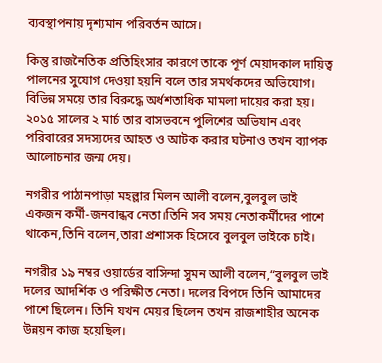ব্যবস্থাপনায় দৃশ্যমান পরিবর্তন আসে।

কিন্তু রাজনৈতিক প্রতিহিংসার কারণে তাকে পূর্ণ মেয়াদকাল দায়িত্ব পালনের সুযোগ দেওয়া হয়নি বলে তার সমর্থকদের অভিযোগ। বিভিন্ন সময়ে তার বিরুদ্ধে অর্ধশতাধিক মামলা দায়ের করা হয়। ২০১৫ সালের ২ মার্চ তার বাসভবনে পুলিশের অভিযান এবং পরিবারের সদস্যদের আহত ও আটক করার ঘটনাও তখন ব্যাপক আলোচনার জন্ম দেয়।

নগরীর পাঠানপাড়া মহল্লার মিলন আলী বলেন,বুলবুল ভাই একজন কর্মী-জনবান্ধব নেতা।তিনি সব সময় নেতাকর্মীদের পাশে থাকেন,তিনি বলেন,তারা প্রশাসক হিসেবে বুলবুল ভাইকে চাই।

নগরীর ১৯ নম্বর ওয়ার্ডের বাসিন্দা সুমন আলী বলেন,“বুলবুল ভাই দলের আদর্শিক ও পরিক্ষীত নেতা। দলের বিপদে তিনি আমাদের পাশে ছিলেন। তিনি যখন মেয়র ছিলেন তখন রাজশাহীর অনেক উন্নয়ন কাজ হয়েছিল।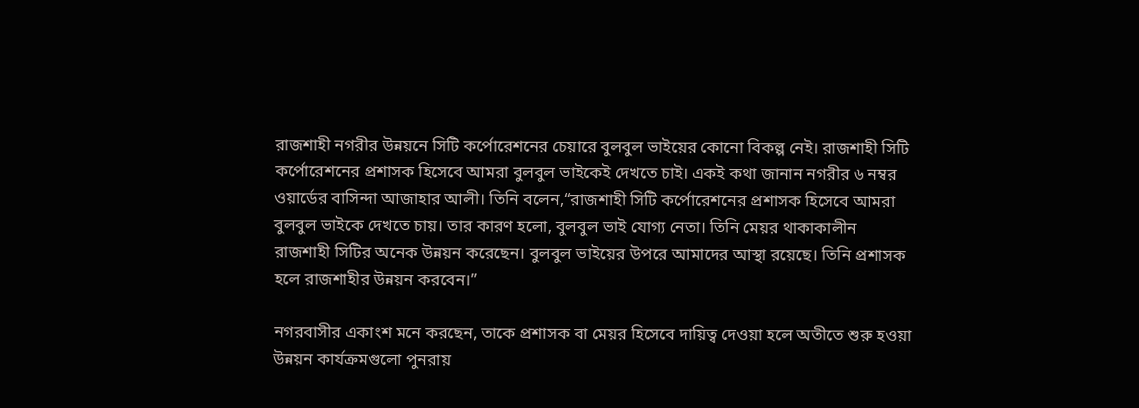রাজশাহী নগরীর উন্নয়নে সিটি কর্পোরেশনের চেয়ারে বুলবুল ভাইয়ের কোনো বিকল্প নেই। রাজশাহী সিটি কর্পোরেশনের প্রশাসক হিসেবে আমরা বুলবুল ভাইকেই দেখতে চাই। একই কথা জানান নগরীর ৬ নম্বর ওয়ার্ডের বাসিন্দা আজাহার আলী। তিনি বলেন,“রাজশাহী সিটি কর্পোরেশনের প্রশাসক হিসেবে আমরা বুলবুল ভাইকে দেখতে চায়। তার কারণ হলো, বুলবুল ভাই যোগ্য নেতা। তিনি মেয়র থাকাকালীন রাজশাহী সিটির অনেক উন্নয়ন করেছেন। বুলবুল ভাইয়ের উপরে আমাদের আস্থা রয়েছে। তিনি প্রশাসক হলে রাজশাহীর উন্নয়ন করবেন।”

নগরবাসীর একাংশ মনে করছেন, তাকে প্রশাসক বা মেয়র হিসেবে দায়িত্ব দেওয়া হলে অতীতে শুরু হওয়া উন্নয়ন কার্যক্রমগুলো পুনরায়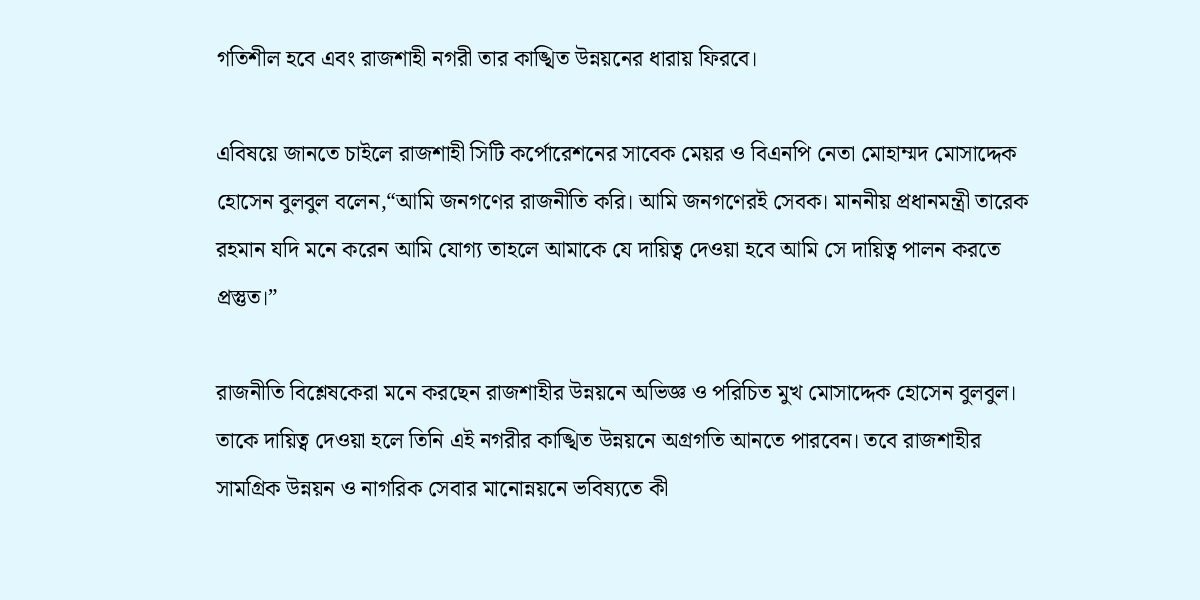গতিশীল হবে এবং রাজশাহী নগরী তার কাঙ্খিত উন্নয়নের ধারায় ফিরবে।

এবিষয়ে জানতে চাইলে রাজশাহী সিটি কর্পোরেশনের সাবেক মেয়র ও বিএনপি নেতা মোহাম্মদ মোসাদ্দেক হোসেন বুলবুল বলেন,“আমি জনগণের রাজনীতি করি। আমি জনগণেরই সেবক। মাননীয় প্রধানমন্ত্রী তারেক রহমান যদি মনে করেন আমি যোগ্য তাহলে আমাকে যে দায়িত্ব দেওয়া হবে আমি সে দায়িত্ব পালন করতে প্রস্তুত।”

রাজনীতি বিশ্লেষকেরা মনে করছেন রাজশাহীর উন্নয়নে অভিজ্ঞ ও পরিচিত মুখ মোসাদ্দেক হোসেন বুলবুল। তাকে দায়িত্ব দেওয়া হলে তিনি এই নগরীর কাঙ্খিত উন্নয়নে অগ্রগতি আনতে পারবেন। তবে রাজশাহীর সামগ্রিক উন্নয়ন ও নাগরিক সেবার মানোন্নয়নে ভবিষ্যতে কী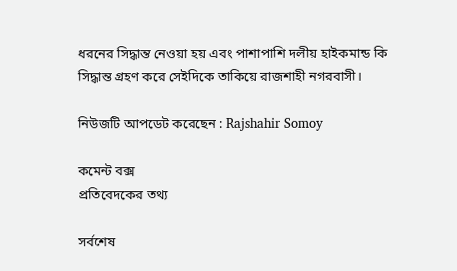ধরনের সিদ্ধান্ত নেওয়া হয় এবং পাশাপাশি দলীয় হাইকমান্ড কি সিদ্ধান্ত গ্রহণ করে সেইদিকে তাকিয়ে রাজশাহী নগরবাসী।

নিউজটি আপডেট করেছেন : Rajshahir Somoy

কমেন্ট বক্স
প্রতিবেদকের তথ্য

সর্বশেষ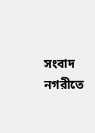সংবাদ
নগরীতে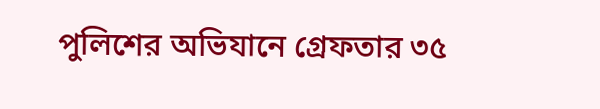পুলিশের অভিযানে গ্রেফতার ৩৫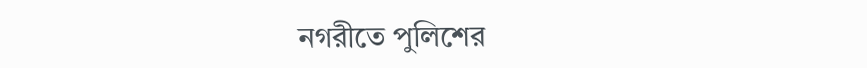নগরীতে পুলিশের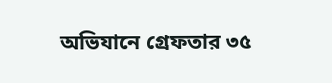অভিযানে গ্রেফতার ৩৫